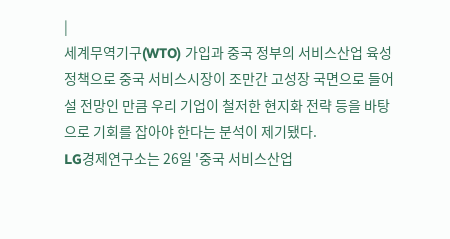|
세계무역기구(WTO) 가입과 중국 정부의 서비스산업 육성 정책으로 중국 서비스시장이 조만간 고성장 국면으로 들어설 전망인 만큼 우리 기업이 철저한 현지화 전략 등을 바탕으로 기회를 잡아야 한다는 분석이 제기됐다.
LG경제연구소는 26일 '중국 서비스산업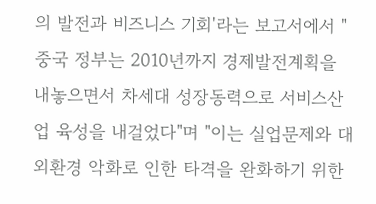의 발전과 비즈니스 기회'라는 보고서에서 "중국 정부는 2010년까지 경제발전계획을 내놓으면서 차세대 성장동력으로 서비스산업 육성을 내걸었다"며 "이는 실업문제와 대외환경 악화로 인한 타격을 완화하기 위한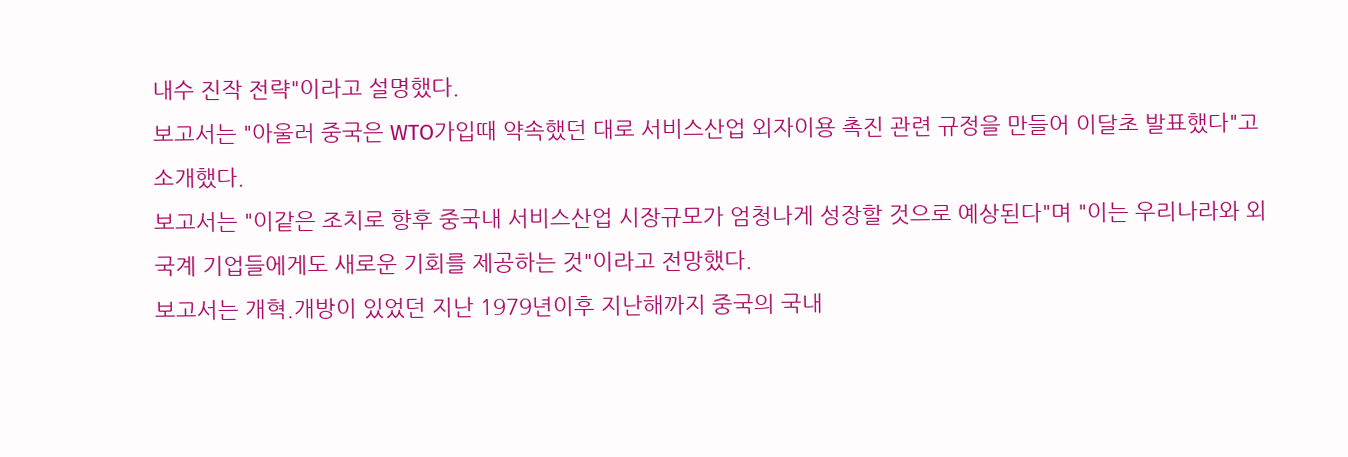내수 진작 전략"이라고 설명했다.
보고서는 "아울러 중국은 WTO가입때 약속했던 대로 서비스산업 외자이용 촉진 관련 규정을 만들어 이달초 발표했다"고 소개했다.
보고서는 "이같은 조치로 향후 중국내 서비스산업 시장규모가 엄청나게 성장할 것으로 예상된다"며 "이는 우리나라와 외국계 기업들에게도 새로운 기회를 제공하는 것"이라고 전망했다.
보고서는 개혁.개방이 있었던 지난 1979년이후 지난해까지 중국의 국내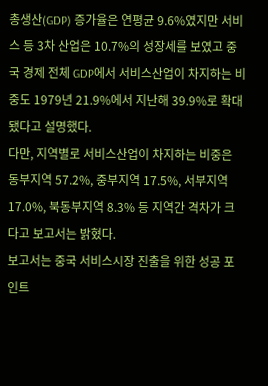총생산(GDP) 증가율은 연평균 9.6%였지만 서비스 등 3차 산업은 10.7%의 성장세를 보였고 중국 경제 전체 GDP에서 서비스산업이 차지하는 비중도 1979년 21.9%에서 지난해 39.9%로 확대됐다고 설명했다.
다만, 지역별로 서비스산업이 차지하는 비중은 동부지역 57.2%, 중부지역 17.5%, 서부지역 17.0%, 북동부지역 8.3% 등 지역간 격차가 크다고 보고서는 밝혔다.
보고서는 중국 서비스시장 진출을 위한 성공 포인트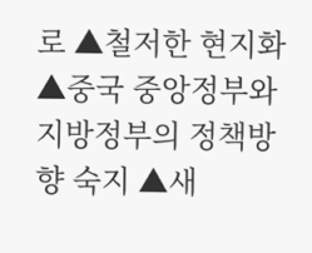로 ▲철저한 현지화 ▲중국 중앙정부와 지방정부의 정책방향 숙지 ▲새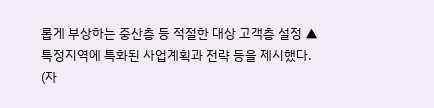롭게 부상하는 중산층 등 적절한 대상 고객층 설정 ▲특정지역에 특화된 사업계획과 전략 등을 제시했다.
(자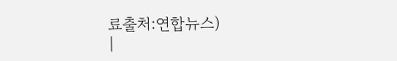료출처:연합뉴스)
|